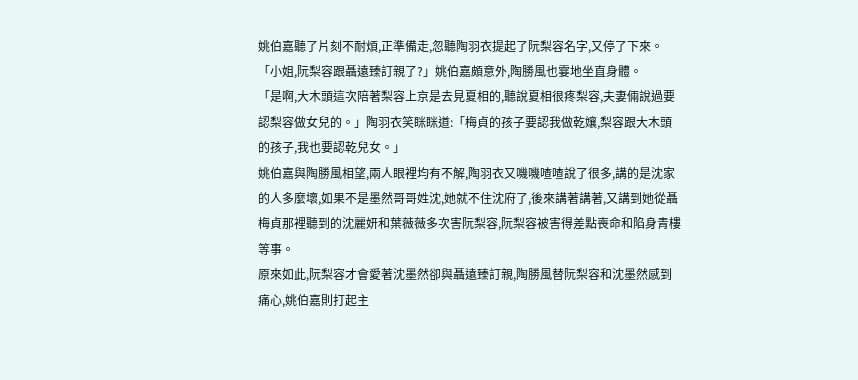姚伯嘉聽了片刻不耐煩,正準備走,忽聽陶羽衣提起了阮梨容名字,又停了下來。
「小姐,阮梨容跟聶遠臻訂親了?」姚伯嘉頗意外,陶勝風也霎地坐直身體。
「是啊,大木頭這次陪著梨容上京是去見夏相的,聽說夏相很疼梨容,夫妻倆說過要認梨容做女兒的。」陶羽衣笑眯眯道:「梅貞的孩子要認我做乾孃,梨容跟大木頭的孩子,我也要認乾兒女。」
姚伯嘉與陶勝風相望,兩人眼裡均有不解,陶羽衣又嘰嘰喳喳說了很多,講的是沈家的人多麼壞,如果不是墨然哥哥姓沈,她就不住沈府了,後來講著講著,又講到她從聶梅貞那裡聽到的沈麗妍和葉薇薇多次害阮梨容,阮梨容被害得差點喪命和陷身青樓等事。
原來如此,阮梨容才會愛著沈墨然卻與聶遠臻訂親,陶勝風替阮梨容和沈墨然感到痛心,姚伯嘉則打起主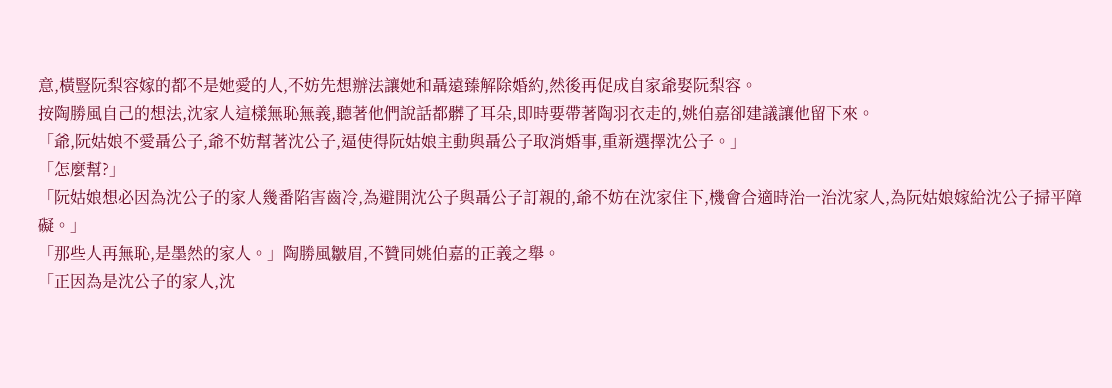意,橫豎阮梨容嫁的都不是她愛的人,不妨先想辦法讓她和聶遠臻解除婚約,然後再促成自家爺娶阮梨容。
按陶勝風自己的想法,沈家人這樣無恥無義,聽著他們說話都髒了耳朵,即時要帶著陶羽衣走的,姚伯嘉卻建議讓他留下來。
「爺,阮姑娘不愛聶公子,爺不妨幫著沈公子,逼使得阮姑娘主動與聶公子取消婚事,重新選擇沈公子。」
「怎麼幫?」
「阮姑娘想必因為沈公子的家人幾番陷害齒冷,為避開沈公子與聶公子訂親的,爺不妨在沈家住下,機會合適時治一治沈家人,為阮姑娘嫁給沈公子掃平障礙。」
「那些人再無恥,是墨然的家人。」陶勝風皺眉,不贊同姚伯嘉的正義之舉。
「正因為是沈公子的家人,沈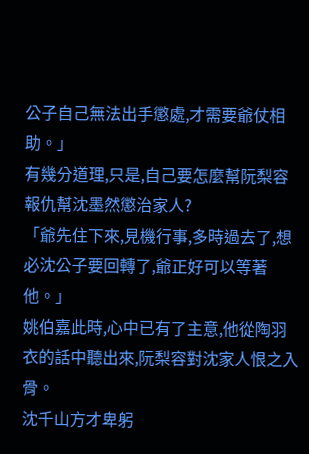公子自己無法出手懲處,才需要爺仗相助。」
有幾分道理,只是,自己要怎麼幫阮梨容報仇幫沈墨然懲治家人?
「爺先住下來,見機行事,多時過去了,想必沈公子要回轉了,爺正好可以等著他。」
姚伯嘉此時,心中已有了主意,他從陶羽衣的話中聽出來,阮梨容對沈家人恨之入骨。
沈千山方才卑躬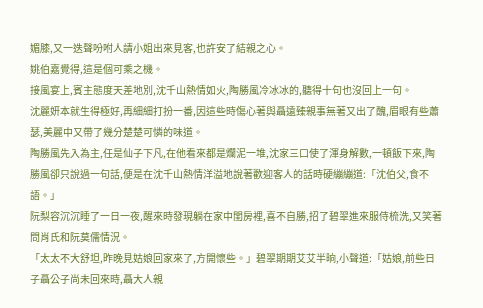媚膝,又一迭聲吩咐人請小姐出來見客,也許安了結親之心。
姚伯嘉覺得,這是個可乘之機。
接風宴上,賓主態度天差地別,沈千山熱情如火,陶勝風冷冰冰的,聽得十句也沒回上一句。
沈麗妍本就生得極好,再細細打扮一番,因這些時傷心著與聶遠臻親事無著又出了醜,眉眼有些蕭瑟,美麗中又帶了幾分楚楚可憐的味道。
陶勝風先入為主,任是仙子下凡,在他看來都是爛泥一堆,沈家三口使了渾身解數,一頓飯下來,陶勝風卻只說過一句話,便是在沈千山熱情洋溢地說著歡迎客人的話時硬繃繃道:「沈伯父,食不語。」
阮梨容沉沉睡了一日一夜,醒來時發現躺在家中閨房裡,喜不自勝,招了碧翠進來服侍梳洗,又笑著問肖氏和阮莫儒情況。
「太太不大舒坦,昨晚見姑娘回家來了,方開懷些。」碧翠期期艾艾半晌,小聲道:「姑娘,前些日子聶公子尚未回來時,聶大人親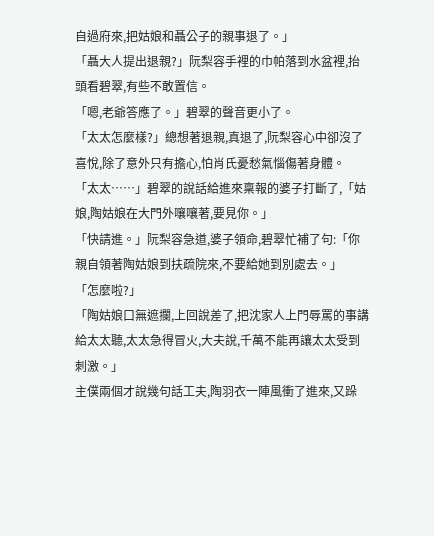自過府來,把姑娘和聶公子的親事退了。」
「聶大人提出退親?」阮梨容手裡的巾帕落到水盆裡,抬頭看碧翠,有些不敢置信。
「嗯,老爺答應了。」碧翠的聲音更小了。
「太太怎麼樣?」總想著退親,真退了,阮梨容心中卻沒了喜悅,除了意外只有擔心,怕肖氏憂愁氣惱傷著身體。
「太太……」碧翠的說話給進來稟報的婆子打斷了,「姑娘,陶姑娘在大門外嚷嚷著,要見你。」
「快請進。」阮梨容急道,婆子領命,碧翠忙補了句:「你親自領著陶姑娘到扶疏院來,不要給她到別處去。」
「怎麼啦?」
「陶姑娘口無遮攔,上回說差了,把沈家人上門辱罵的事講給太太聽,太太急得冒火,大夫說,千萬不能再讓太太受到刺激。」
主僕兩個才說幾句話工夫,陶羽衣一陣風衝了進來,又跺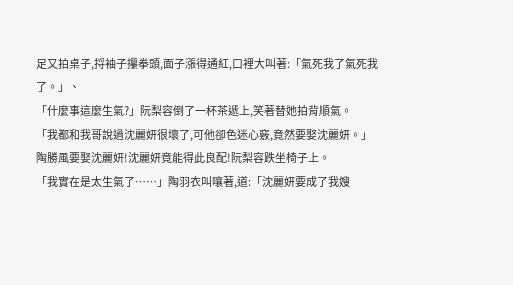足又拍桌子,捋袖子攥拳頭,面子漲得通紅,口裡大叫著:「氣死我了氣死我了。」、
「什麼事這麼生氣?」阮梨容倒了一杯茶遞上,笑著替她拍背順氣。
「我都和我哥說過沈麗妍很壞了,可他卻色迷心竅,竟然要娶沈麗妍。」
陶勝風要娶沈麗妍!沈麗妍竟能得此良配!阮梨容跌坐椅子上。
「我實在是太生氣了……」陶羽衣叫嚷著,道:「沈麗妍要成了我嫂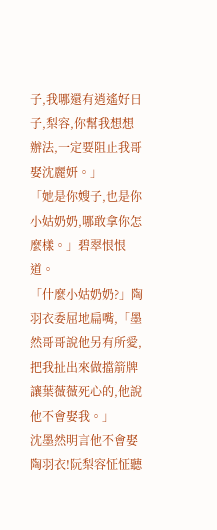子,我哪還有逍遙好日子,梨容,你幫我想想辦法,一定要阻止我哥娶沈麗妍。」
「她是你嫂子,也是你小姑奶奶,哪敢拿你怎麼樣。」碧翠恨恨道。
「什麼小姑奶奶?」陶羽衣委屈地扁嘴,「墨然哥哥說他另有所愛,把我扯出來做擋箭牌讓葉薇薇死心的,他說他不會娶我。」
沈墨然明言他不會娶陶羽衣!阮梨容怔怔聽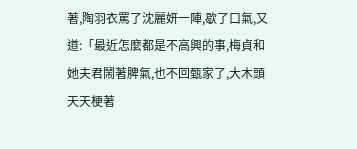著,陶羽衣罵了沈麗妍一陣,歇了口氣,又道:「最近怎麼都是不高興的事,梅貞和她夫君鬧著脾氣,也不回甄家了,大木頭天天梗著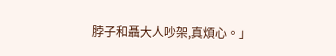脖子和聶大人吵架,真煩心。」